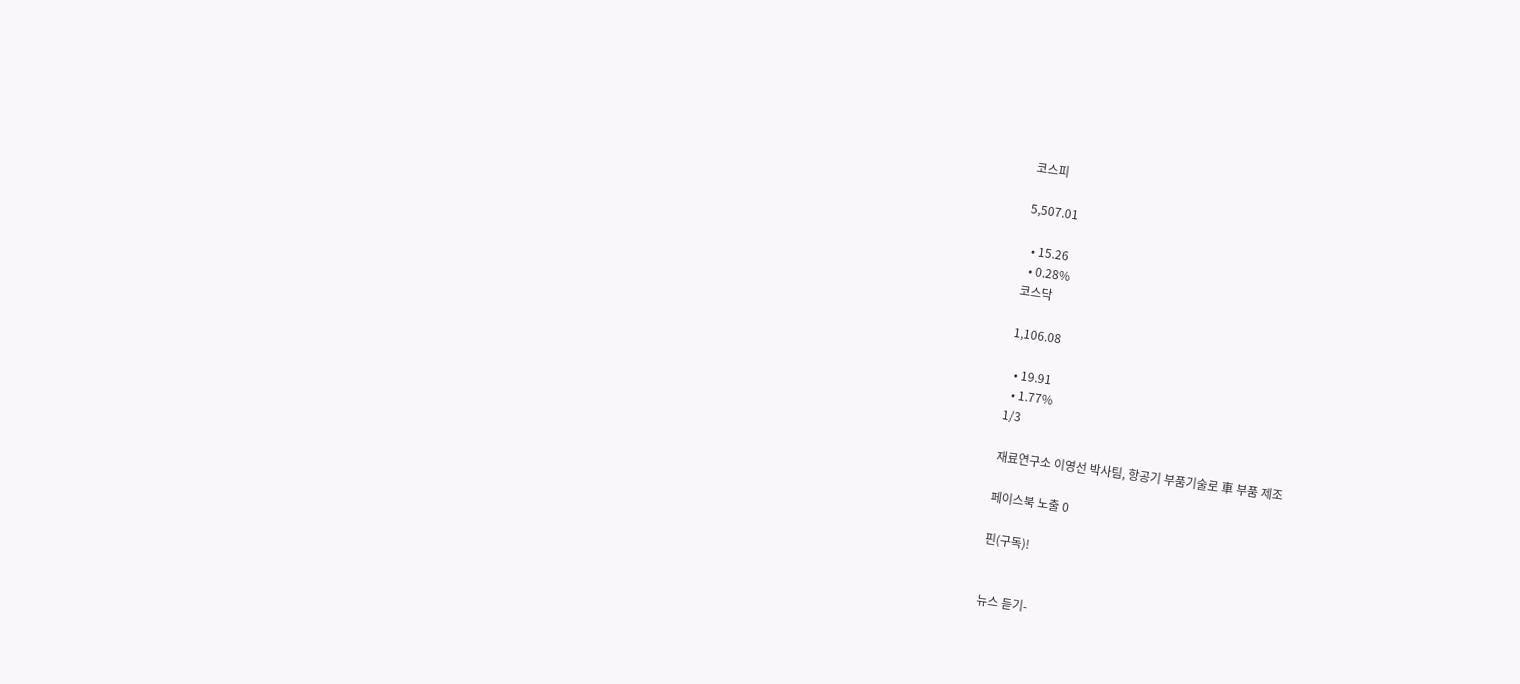코스피

5,507.01

  • 15.26
  • 0.28%
코스닥

1,106.08

  • 19.91
  • 1.77%
1/3

재료연구소 이영선 박사팀, 항공기 부품기술로 車 부품 제조

페이스북 노출 0

핀(구독)!


뉴스 듣기-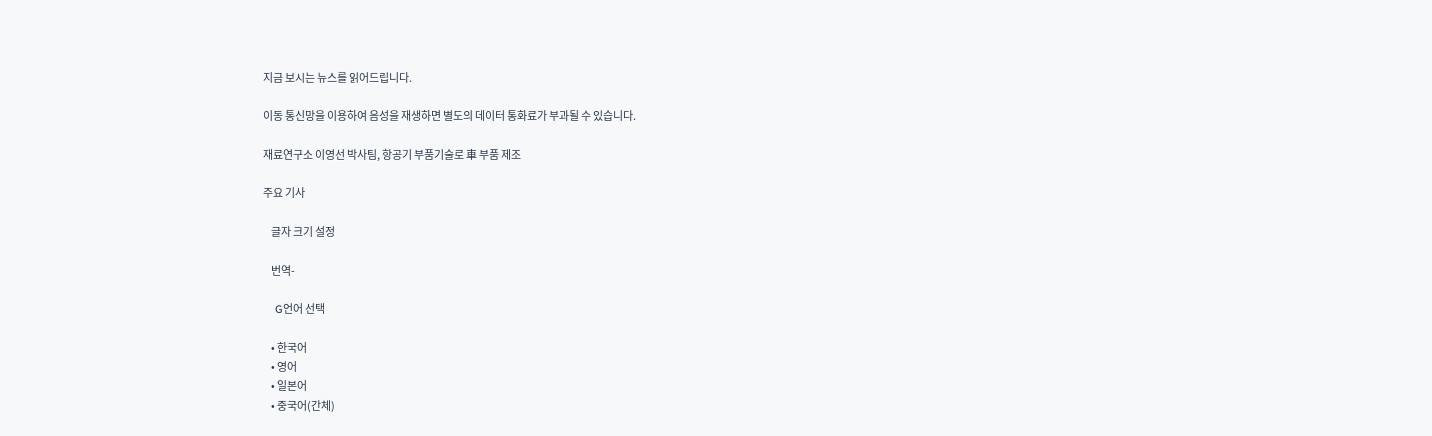지금 보시는 뉴스를 읽어드립니다.

이동 통신망을 이용하여 음성을 재생하면 별도의 데이터 통화료가 부과될 수 있습니다.

재료연구소 이영선 박사팀, 항공기 부품기술로 車 부품 제조

주요 기사

    글자 크기 설정

    번역-

    G언어 선택

    • 한국어
    • 영어
    • 일본어
    • 중국어(간체)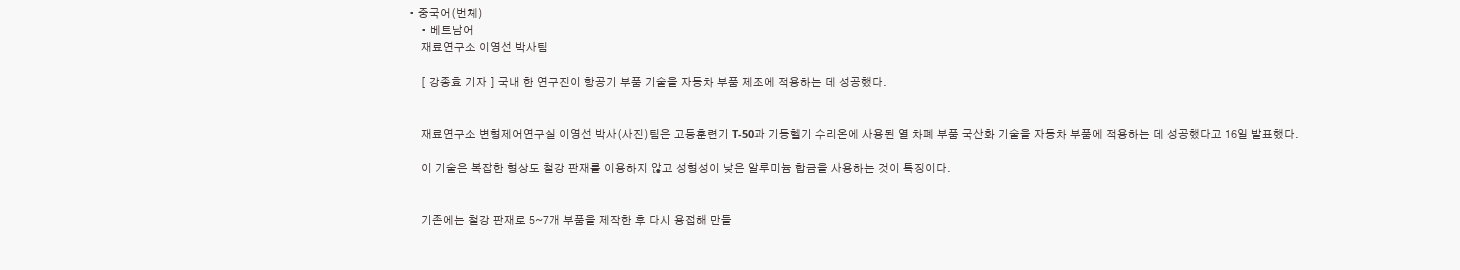• 중국어(번체)
    • 베트남어
    재료연구소 이영선 박사팀

    [ 강종효 기자 ] 국내 한 연구진이 항공기 부품 기술을 자동차 부품 제조에 적용하는 데 성공했다.


    재료연구소 변형제어연구실 이영선 박사(사진)팀은 고등훈련기 T-50과 기동헬기 수리온에 사용된 열 차폐 부품 국산화 기술을 자동차 부품에 적용하는 데 성공했다고 16일 발표했다.

    이 기술은 복잡한 형상도 철강 판재를 이용하지 않고 성형성이 낮은 알루미늄 합금을 사용하는 것이 특징이다.


    기존에는 철강 판재로 5~7개 부품을 제작한 후 다시 용접해 만들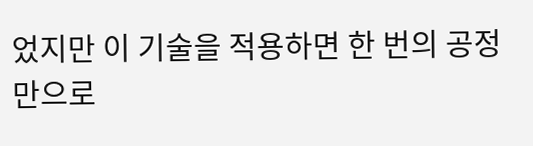었지만 이 기술을 적용하면 한 번의 공정만으로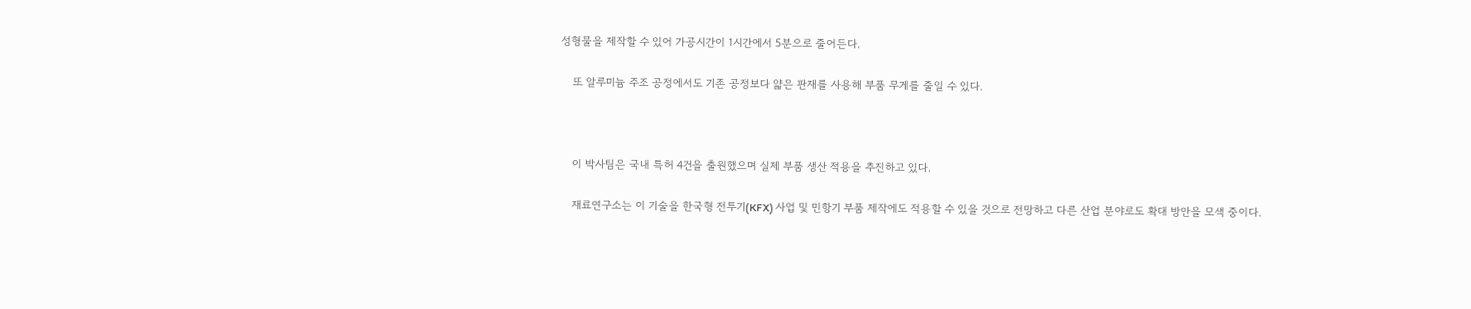성형물을 제작할 수 있어 가공시간이 1시간에서 5분으로 줄어든다.

    또 알루미늄 주조 공정에서도 기존 공정보다 얇은 판재를 사용해 부품 무게를 줄일 수 있다.



    이 박사팀은 국내 특허 4건을 출원했으며 실제 부품 생산 적용을 추진하고 있다.

    재료연구소는 이 기술을 한국형 전투기(KFX) 사업 및 민항기 부품 제작에도 적용할 수 있을 것으로 전망하고 다른 산업 분야로도 확대 방안을 모색 중이다.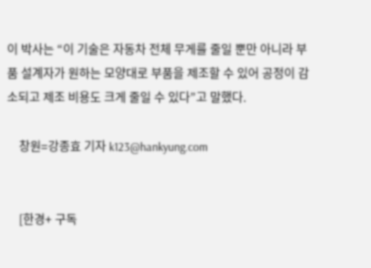이 박사는 “이 기술은 자동차 전체 무게를 줄일 뿐만 아니라 부품 설계자가 원하는 모양대로 부품을 제조할 수 있어 공정이 감소되고 제조 비용도 크게 줄일 수 있다”고 말했다.

    창원=강종효 기자 k123@hankyung.com


    [한경+ 구독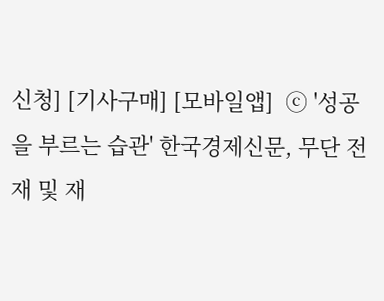신청] [기사구매] [모바일앱]  ⓒ '성공을 부르는 습관' 한국경제신문, 무단 전재 및 재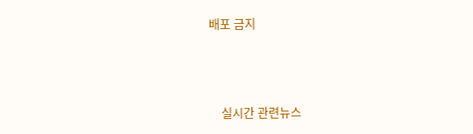배포 금지



    실시간 관련뉴스